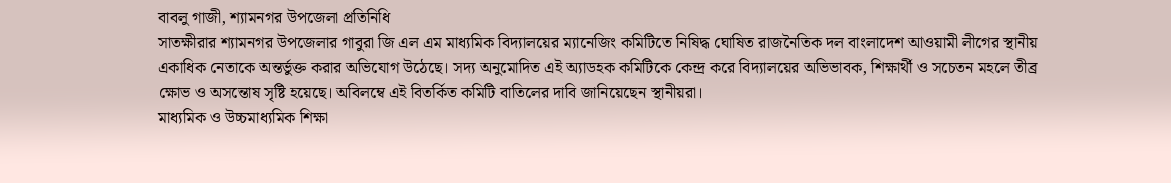বাবলু গাজী, শ্যামনগর উপজেলা প্রতিনিধি
সাতক্ষীরার শ্যামনগর উপজেলার গাবুরা জি এল এম মাধ্যমিক বিদ্যালয়ের ম্যানেজিং কমিটিতে নিষিদ্ধ ঘোষিত রাজনৈতিক দল বাংলাদেশ আওয়ামী লীগের স্থানীয় একাধিক নেতাকে অন্তর্ভুক্ত করার অভিযোগ উঠেছে। সদ্য অনুমোদিত এই অ্যাডহক কমিটিকে কেন্দ্র করে বিদ্যালয়ের অভিভাবক, শিক্ষার্থী ও সচেতন মহলে তীব্র ক্ষোভ ও অসন্তোষ সৃষ্টি হয়েছে। অবিলম্বে এই বিতর্কিত কমিটি বাতিলের দাবি জানিয়েছেন স্থানীয়রা।
মাধ্যমিক ও উচ্চমাধ্যমিক শিক্ষা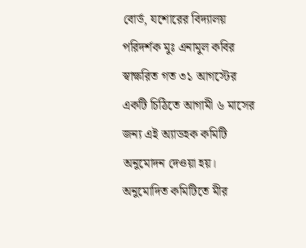বোর্ড, যশোরের বিদ্যালয় পরিদর্শক মুঃ এনামুল কবির স্বাক্ষরিত গত ৩১ আগস্টের একটি চিঠিতে আগামী ৬ মাসের জন্য এই অ্যাডহক কমিটি অনুমোদন দেওয়া হয়। অনুমোদিত কমিটিতে মীর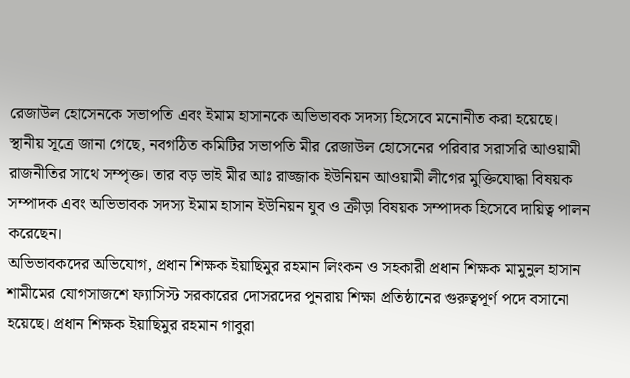রেজাউল হোসেনকে সভাপতি এবং ইমাম হাসানকে অভিভাবক সদস্য হিসেবে মনোনীত করা হয়েছে।
স্থানীয় সূত্রে জানা গেছে, নবগঠিত কমিটির সভাপতি মীর রেজাউল হোসেনের পরিবার সরাসরি আওয়ামী রাজনীতির সাথে সম্পৃক্ত। তার বড় ভাই মীর আঃ রাজ্জাক ইউনিয়ন আওয়ামী লীগের মুক্তিযোদ্ধা বিষয়ক সম্পাদক এবং অভিভাবক সদস্য ইমাম হাসান ইউনিয়ন যুব ও ক্রীড়া বিষয়ক সম্পাদক হিসেবে দায়িত্ব পালন করেছেন।
অভিভাবকদের অভিযোগ, প্রধান শিক্ষক ইয়াছিমুর রহমান লিংকন ও সহকারী প্রধান শিক্ষক মামুনুল হাসান শামীমের যোগসাজশে ফ্যাসিস্ট সরকারের দোসরদের পুনরায় শিক্ষা প্রতিষ্ঠানের গুরুত্বপূর্ণ পদে বসানো হয়েছে। প্রধান শিক্ষক ইয়াছিমুর রহমান গাবুরা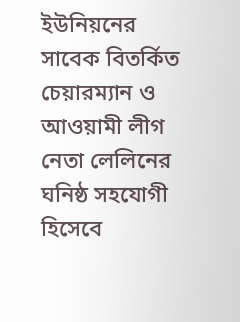ইউনিয়নের সাবেক বিতর্কিত চেয়ারম্যান ও আওয়ামী লীগ নেতা লেলিনের ঘনিষ্ঠ সহযোগী হিসেবে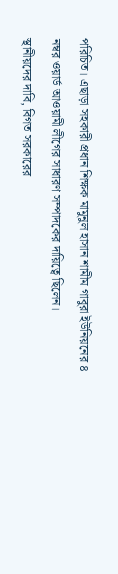পরিচিত। এছাড়া সহকারী প্রধান শিক্ষক মামুনুল হাসান শামীম গাবুরা ইউনিয়নের ৪ নম্বর ওয়ার্ড আওয়ামী লীগের সাধারণ সম্পাদকের দায়িত্বে ছিলেন।
স্থানীয়দের দাবি, বিগত সরকারের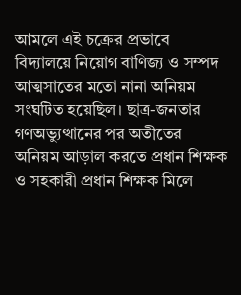আমলে এই চক্রের প্রভাবে বিদ্যালয়ে নিয়োগ বাণিজ্য ও সম্পদ আত্মসাতের মতো নানা অনিয়ম সংঘটিত হয়েছিল। ছাত্র-জনতার গণঅভ্যুত্থানের পর অতীতের অনিয়ম আড়াল করতে প্রধান শিক্ষক ও সহকারী প্রধান শিক্ষক মিলে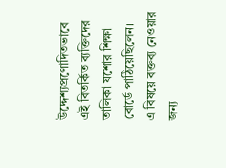উদ্দেশ্যপ্রণোদিতভাবে এই বিতর্কিত ব্যক্তিদের তালিকা যশোর শিক্ষা বোর্ডে পাঠিয়েছিলেন।
এ বিষয়ে বক্তব্য নেওয়ার জন্য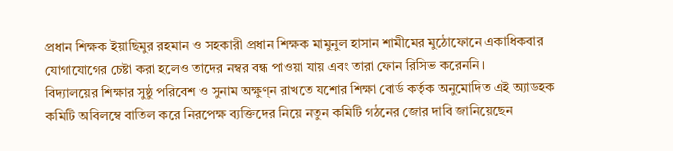প্রধান শিক্ষক ইয়াছিমুর রহমান ও সহকারী প্রধান শিক্ষক মামুনুল হাসান শামীমের মুঠোফোনে একাধিকবার যোগাযোগের চেষ্টা করা হলেও তাদের নম্বর বন্ধ পাওয়া যায় এবং তারা ফোন রিসিভ করেননি।
বিদ্যালয়ের শিক্ষার সুষ্ঠু পরিবেশ ও সুনাম অক্ষুণ্ন রাখতে যশোর শিক্ষা বোর্ড কর্তৃক অনুমোদিত এই অ্যাডহক কমিটি অবিলম্বে বাতিল করে নিরপেক্ষ ব্যক্তিদের নিয়ে নতুন কমিটি গঠনের জোর দাবি জানিয়েছেন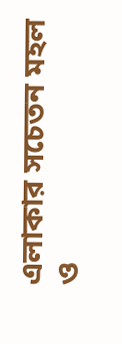এলাকার সচেতন মহল ও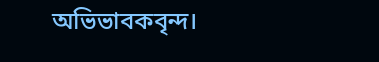অভিভাবকবৃন্দ।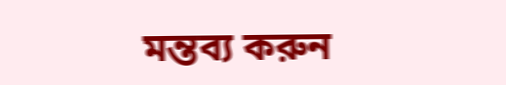মন্তব্য করুন